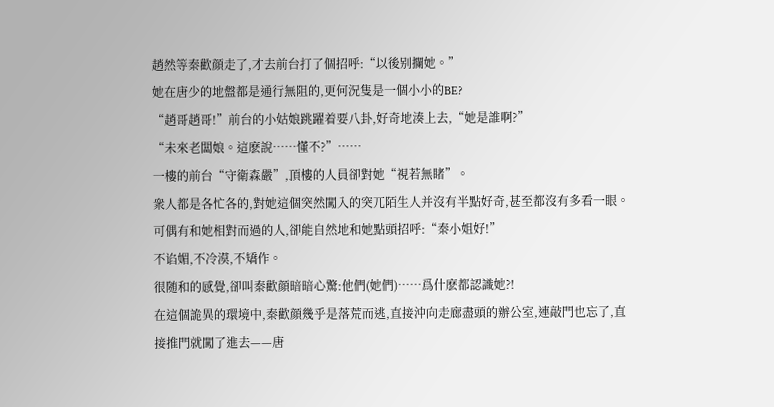趙然等秦歡顔走了,才去前台打了個招呼:“以後别攔她。”
她在唐少的地盤都是通行無阻的,更何況隻是一個小小的BE?
“趙哥趙哥!”前台的小姑娘跳躍着要八卦,好奇地湊上去,“她是誰啊?”
“未來老闆娘。這麽說……懂不?”……
一樓的前台“守衛森嚴”,頂樓的人員卻對她“視若無睹”。
衆人都是各忙各的,對她這個突然闖入的突兀陌生人并沒有半點好奇,甚至都沒有多看一眼。可偶有和她相對而過的人,卻能自然地和她點頭招呼:“秦小姐好!”
不谄媚,不冷漠,不矯作。
很随和的感覺,卻叫秦歡顔暗暗心驚:他們(她們)……爲什麽都認識她?!
在這個詭異的環境中,秦歡顔幾乎是落荒而逃,直接沖向走廊盡頭的辦公室,連敲門也忘了,直接推門就闖了進去——唐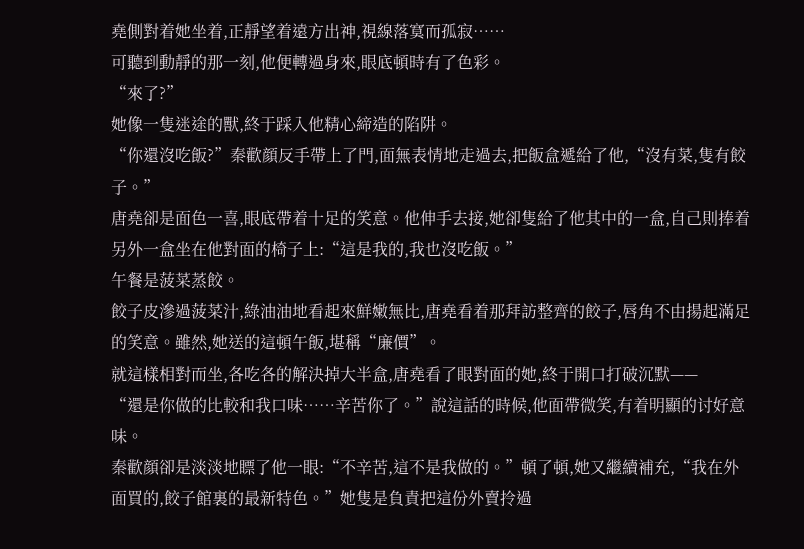堯側對着她坐着,正靜望着遠方出神,視線落寞而孤寂……
可聽到動靜的那一刻,他便轉過身來,眼底頓時有了色彩。
“來了?”
她像一隻迷途的獸,終于踩入他精心締造的陷阱。
“你還沒吃飯?”秦歡顔反手帶上了門,面無表情地走過去,把飯盒遞給了他,“沒有菜,隻有餃子。”
唐堯卻是面色一喜,眼底帶着十足的笑意。他伸手去接,她卻隻給了他其中的一盒,自己則捧着另外一盒坐在他對面的椅子上:“這是我的,我也沒吃飯。”
午餐是菠菜蒸餃。
餃子皮滲過菠菜汁,綠油油地看起來鮮嫩無比,唐堯看着那拜訪整齊的餃子,唇角不由揚起滿足的笑意。雖然,她送的這頓午飯,堪稱“廉價”。
就這樣相對而坐,各吃各的解決掉大半盒,唐堯看了眼對面的她,終于開口打破沉默——
“還是你做的比較和我口味……辛苦你了。”說這話的時候,他面帶微笑,有着明顯的讨好意味。
秦歡顔卻是淡淡地瞟了他一眼:“不辛苦,這不是我做的。”頓了頓,她又繼續補充,“我在外面買的,餃子館裏的最新特色。”她隻是負責把這份外賣拎過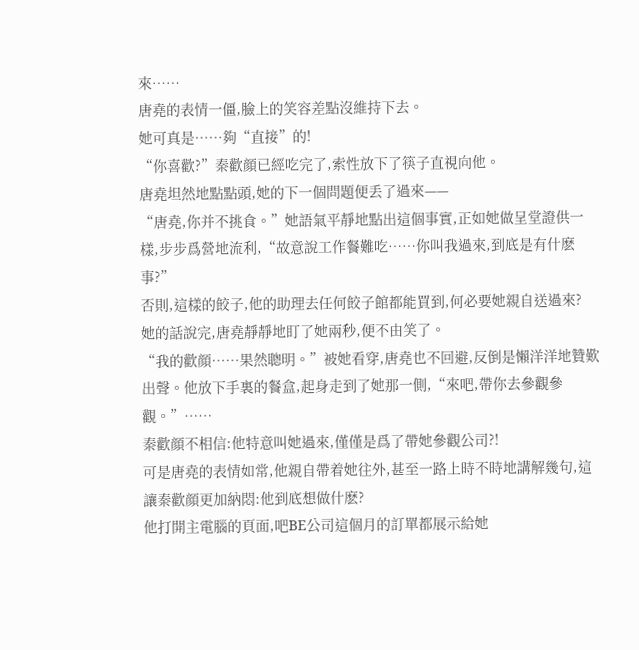來……
唐堯的表情一僵,臉上的笑容差點沒維持下去。
她可真是……夠“直接”的!
“你喜歡?”秦歡顔已經吃完了,索性放下了筷子直視向他。
唐堯坦然地點點頭,她的下一個問題便丢了過來——
“唐堯,你并不挑食。”她語氣平靜地點出這個事實,正如她做呈堂證供一樣,步步爲營地流利,“故意說工作餐難吃……你叫我過來,到底是有什麽事?”
否則,這樣的餃子,他的助理去任何餃子館都能買到,何必要她親自送過來?
她的話說完,唐堯靜靜地盯了她兩秒,便不由笑了。
“我的歡顔……果然聰明。”被她看穿,唐堯也不回避,反倒是懶洋洋地贊歎出聲。他放下手裏的餐盒,起身走到了她那一側,“來吧,帶你去參觀參觀。”……
秦歡顔不相信:他特意叫她過來,僅僅是爲了帶她參觀公司?!
可是唐堯的表情如常,他親自帶着她往外,甚至一路上時不時地講解幾句,這讓秦歡顔更加納悶:他到底想做什麽?
他打開主電腦的頁面,吧BE公司這個月的訂單都展示給她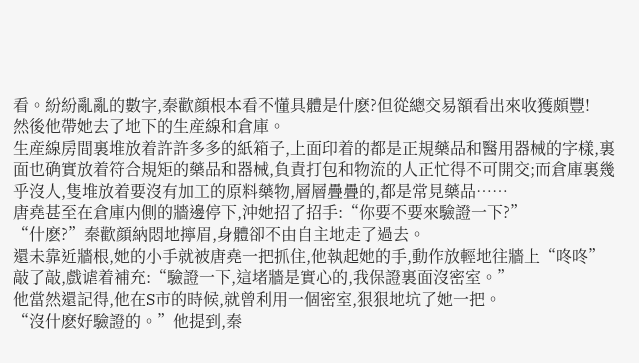看。紛紛亂亂的數字,秦歡顔根本看不懂具體是什麽?但從總交易額看出來收獲頗豐!
然後他帶她去了地下的生産線和倉庫。
生産線房間裏堆放着許許多多的紙箱子,上面印着的都是正規藥品和醫用器械的字樣,裏面也确實放着符合規矩的藥品和器械,負責打包和物流的人正忙得不可開交;而倉庫裏幾乎沒人,隻堆放着要沒有加工的原料藥物,層層疊疊的,都是常見藥品……
唐堯甚至在倉庫内側的牆邊停下,沖她招了招手:“你要不要來驗證一下?”
“什麽?”秦歡顔納悶地擰眉,身體卻不由自主地走了過去。
還未靠近牆根,她的小手就被唐堯一把抓住,他執起她的手,動作放輕地往牆上“咚咚”敲了敲,戲谑着補充:“驗證一下,這堵牆是實心的,我保證裏面沒密室。”
他當然還記得,他在S市的時候,就曾利用一個密室,狠狠地坑了她一把。
“沒什麽好驗證的。”他提到,秦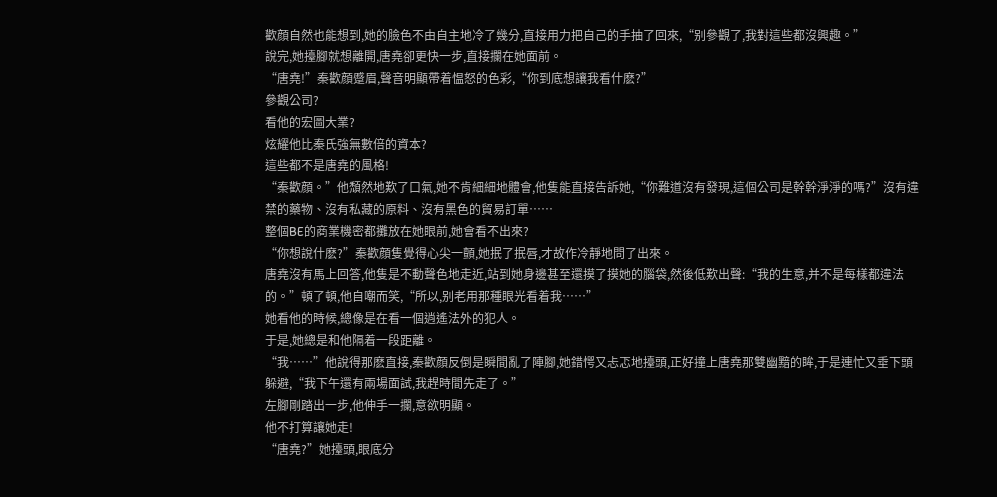歡顔自然也能想到,她的臉色不由自主地冷了幾分,直接用力把自己的手抽了回來,“别參觀了,我對這些都沒興趣。”
說完,她擡腳就想離開,唐堯卻更快一步,直接攔在她面前。
“唐堯!”秦歡顔蹙眉,聲音明顯帶着愠怒的色彩,“你到底想讓我看什麽?”
參觀公司?
看他的宏圖大業?
炫耀他比秦氏強無數倍的資本?
這些都不是唐堯的風格!
“秦歡顔。”他頹然地歎了口氣,她不肯細細地體會,他隻能直接告訴她,“你難道沒有發現,這個公司是幹幹淨淨的嗎?”沒有違禁的藥物、沒有私藏的原料、沒有黑色的貿易訂單……
整個BE的商業機密都攤放在她眼前,她會看不出來?
“你想說什麽?”秦歡顔隻覺得心尖一顫,她抿了抿唇,才故作冷靜地問了出來。
唐堯沒有馬上回答,他隻是不動聲色地走近,站到她身邊甚至還摸了摸她的腦袋,然後低歎出聲:“我的生意,并不是每樣都違法的。”頓了頓,他自嘲而笑,“所以,别老用那種眼光看着我……”
她看他的時候,總像是在看一個逍遙法外的犯人。
于是,她總是和他隔着一段距離。
“我……”他說得那麽直接,秦歡顔反倒是瞬間亂了陣腳,她錯愕又忐忑地擡頭,正好撞上唐堯那雙幽黯的眸,于是連忙又垂下頭躲避,“我下午還有兩場面試,我趕時間先走了。”
左腳剛踏出一步,他伸手一攔,意欲明顯。
他不打算讓她走!
“唐堯?”她擡頭,眼底分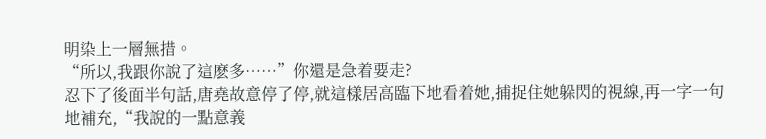明染上一層無措。
“所以,我跟你說了這麽多……”你還是急着要走?
忍下了後面半句話,唐堯故意停了停,就這樣居高臨下地看着她,捕捉住她躲閃的視線,再一字一句地補充,“我說的一點意義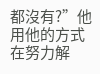都沒有?”他用他的方式在努力解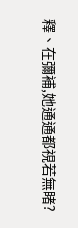釋、在彌補,她通通都視若無睹?